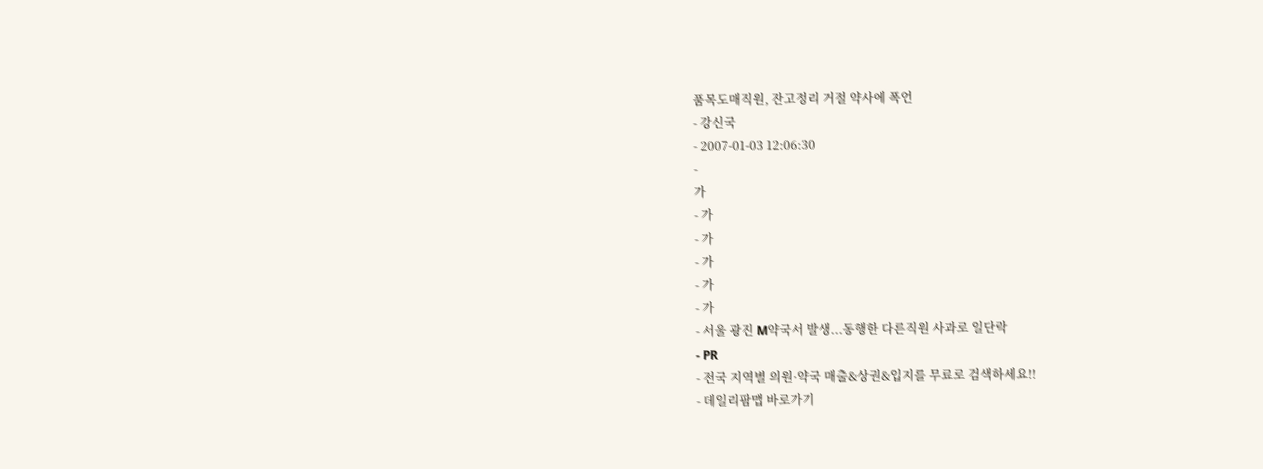품목도매직원, 잔고정리 거절 약사에 폭언
- 강신국
- 2007-01-03 12:06:30
-
가
- 가
- 가
- 가
- 가
- 가
- 서울 광진 M약국서 발생...동행한 다른직원 사과로 일단락
- PR
- 전국 지역별 의원·약국 매출&상권&입지를 무료로 검색하세요!!
- 데일리팜맵 바로가기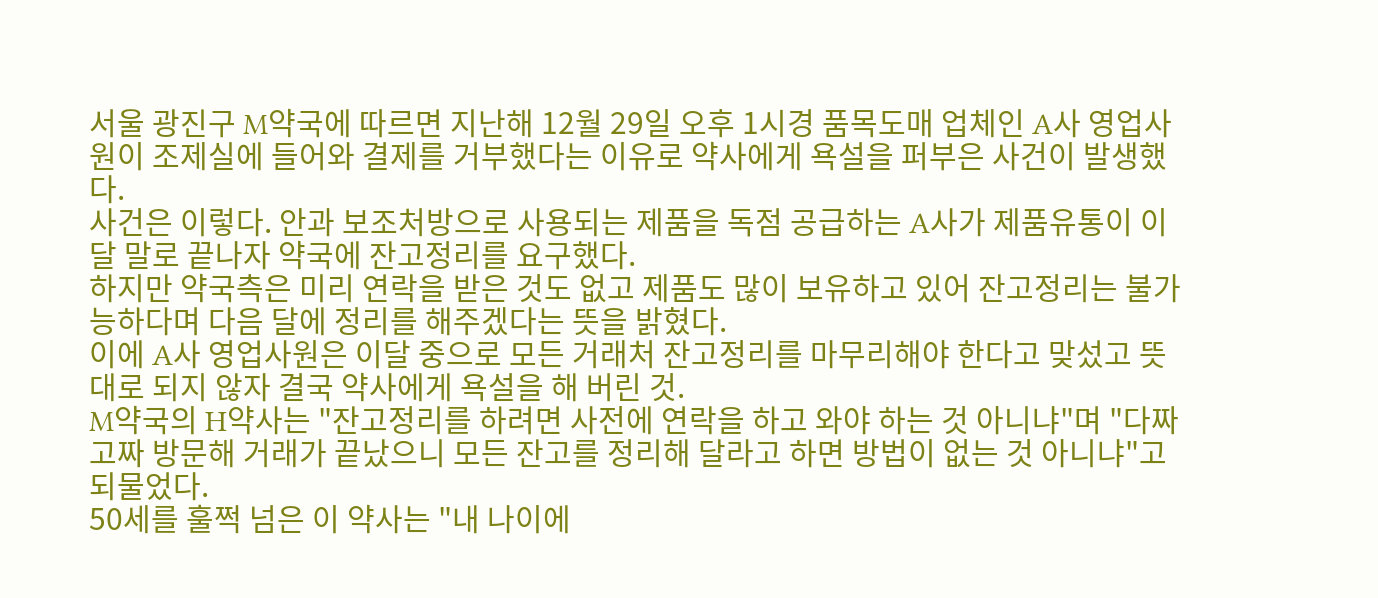서울 광진구 M약국에 따르면 지난해 12월 29일 오후 1시경 품목도매 업체인 A사 영업사원이 조제실에 들어와 결제를 거부했다는 이유로 약사에게 욕설을 퍼부은 사건이 발생했다.
사건은 이렇다. 안과 보조처방으로 사용되는 제품을 독점 공급하는 A사가 제품유통이 이달 말로 끝나자 약국에 잔고정리를 요구했다.
하지만 약국측은 미리 연락을 받은 것도 없고 제품도 많이 보유하고 있어 잔고정리는 불가능하다며 다음 달에 정리를 해주겠다는 뜻을 밝혔다.
이에 A사 영업사원은 이달 중으로 모든 거래처 잔고정리를 마무리해야 한다고 맞섰고 뜻대로 되지 않자 결국 약사에게 욕설을 해 버린 것.
M약국의 H약사는 "잔고정리를 하려면 사전에 연락을 하고 와야 하는 것 아니냐"며 "다짜고짜 방문해 거래가 끝났으니 모든 잔고를 정리해 달라고 하면 방법이 없는 것 아니냐"고 되물었다.
50세를 훌쩍 넘은 이 약사는 "내 나이에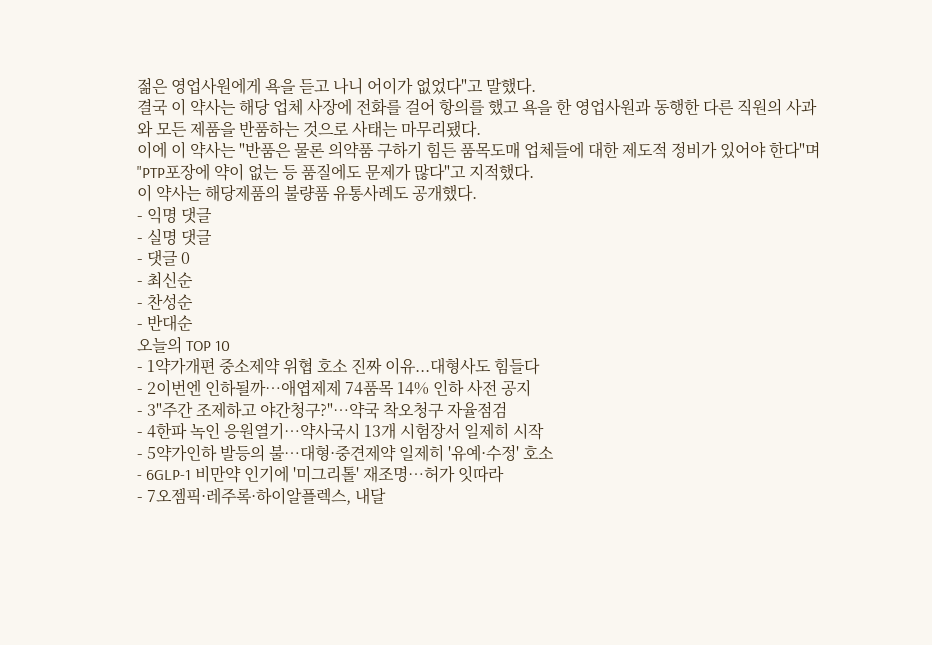젊은 영업사원에게 욕을 듣고 나니 어이가 없었다"고 말했다.
결국 이 약사는 해당 업체 사장에 전화를 걸어 항의를 했고 욕을 한 영업사원과 동행한 다른 직원의 사과와 모든 제품을 반품하는 것으로 사태는 마무리됐다.
이에 이 약사는 "반품은 물론 의약품 구하기 힘든 품목도매 업체들에 대한 제도적 정비가 있어야 한다"며 "PTP포장에 약이 없는 등 품질에도 문제가 많다"고 지적했다.
이 약사는 해당제품의 불량품 유통사례도 공개했다.
- 익명 댓글
- 실명 댓글
- 댓글 0
- 최신순
- 찬성순
- 반대순
오늘의 TOP 10
- 1약가개편 중소제약 위협 호소 진짜 이유...대형사도 힘들다
- 2이번엔 인하될까…애엽제제 74품목 14% 인하 사전 공지
- 3"주간 조제하고 야간청구?"…약국 착오청구 자율점검
- 4한파 녹인 응원열기…약사국시 13개 시험장서 일제히 시작
- 5약가인하 발등의 불…대형·중견제약 일제히 '유예·수정' 호소
- 6GLP-1 비만약 인기에 '미그리톨' 재조명…허가 잇따라
- 7오젬픽·레주록·하이알플렉스, 내달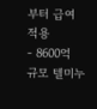부터 급여 적용
- 8600억 규모 텔미누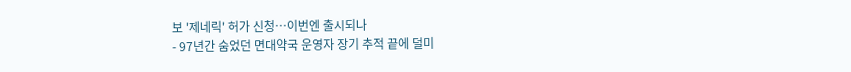보 '제네릭' 허가 신청…이번엔 출시되나
- 97년간 숨었던 면대약국 운영자 장기 추적 끝에 덜미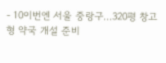- 10이번엔 서울 중랑구...320평 창고형 약국 개설 준비